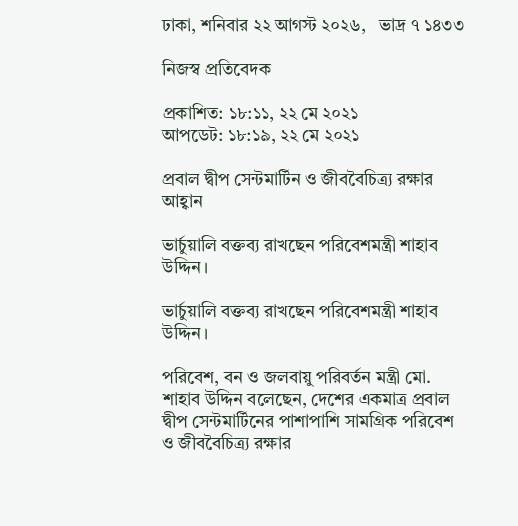ঢাকা, শনিবার ২২ আগস্ট ২০২৬,   ভাদ্র ৭ ১৪৩৩

নিজস্ব প্রতিবেদক

প্রকাশিত: ১৮:১১, ২২ মে ২০২১
আপডেট: ১৮:১৯, ২২ মে ২০২১

প্রবাল দ্বীপ সেন্টমার্টিন ও জীববৈচিত্র্য রক্ষার আহ্বান

ভার্চুয়ালি বক্তব্য রাখছেন পরিবেশমন্ত্রী শাহাব উদ্দিন।

ভার্চুয়ালি বক্তব্য রাখছেন পরিবেশমন্ত্রী শাহাব উদ্দিন।

পরিবেশ, বন ও জলবায়ু পরিবর্তন মন্ত্রী মো. শাহাব উদ্দিন বলেছেন, দেশের একমাত্র প্রবাল দ্বীপ সেন্টমার্টিনের পাশাপাশি সামগ্রিক পরিবেশ ও জীববৈচিত্র্য রক্ষার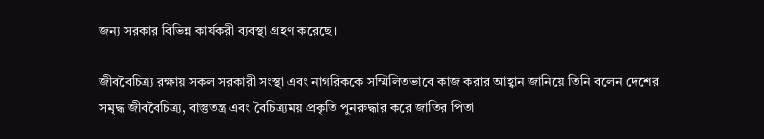জন্য সরকার বিভিন্ন কার্যকরী ব্যবস্থা গ্রহণ করেছে।

জীববৈচিত্র্য রক্ষায় সকল সরকারী সংস্থা এবং নাগরিককে সম্মিলিতভাবে কাজ করার আহ্বান জানিয়ে তিনি বলেন দেশের সমৃদ্ধ জীববৈচিত্র্য, বাস্তুতন্ত্র এবং বৈচিত্র্যময় প্রকৃতি পুনরুদ্ধার করে জাতির পিতা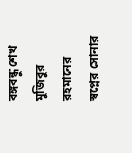বঙ্গবন্ধু শেখ মুজিবুর রহমানের স্বপ্নের সোনার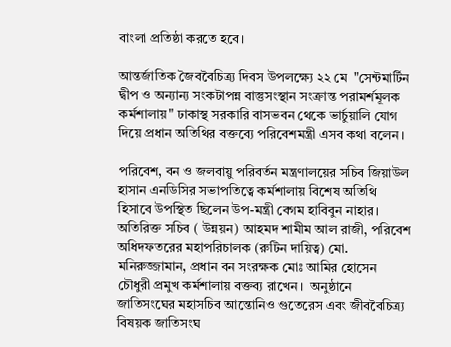বাংলা প্রতিষ্ঠা করতে হবে।

আন্তর্জাতিক জৈববৈচিত্র্য দিবস উপলক্ষ্যে ২২ মে  "সেন্টমার্টিন দ্বীপ ও অন্যান্য সংকটাপন্ন বাস্তুসংস্থান সংক্রান্ত পরামর্শমূলক কর্মশালায়" ঢাকাস্থ সরকারি বাসভবন থেকে ভার্চুয়ালি যোগ দিয়ে প্রধান অতিথির বক্তব্যে পরিবেশমন্ত্রী এসব কথা বলেন।

পরিবেশ, বন ও জলবায়ু পরিবর্তন মন্ত্রণালয়ের সচিব জিয়াউল হাসান এনডিসির সভাপতিত্বে কর্মশালায় বিশেষ অতিথি হিসাবে উপস্থিত ছিলেন উপ-মন্ত্রী বেগম হাবিবুন নাহার। অতিরিক্ত সচিব ( উন্নয়ন) আহমদ শামীম আল রাজী, পরিবেশ অধিদফতরের মহাপরিচালক (রুটিন দায়িত্ব) মো. মনিরুজ্জামান, প্রধান বন সংরক্ষক মোঃ আমির হোসেন চৌধুরী প্রমুখ কর্মশালায় বক্তব্য রাখেন।  অনুষ্ঠানে জাতিসংঘের মহাসচিব আন্তোনিও গুতেরেস এবং জীববৈচিত্র্য বিষয়ক জাতিসংঘ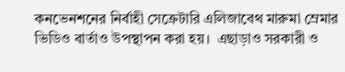কনভেনশনের নির্বাহী সেক্রেটারি এলিজাবেথ মারুমা ম্রেমার ভিডিও বার্তাও উপস্থাপন করা হয়।  এছাড়াও সরকারী ও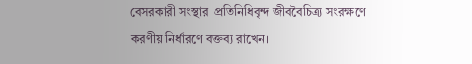বেসরকারী সংস্থার  প্রতিনিধিবৃন্দ জীববৈচিত্র্য সংরক্ষণে করণীয় নির্ধারণে বক্তব্য রাখেন।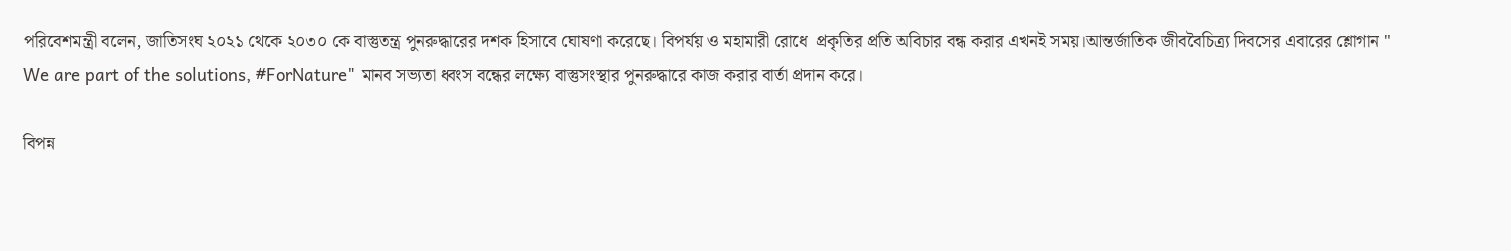পরিবেশমন্ত্রী বলেন, জাতিসংঘ ২০২১ থেকে ২০৩০ কে বাস্তুতন্ত্র পুনরুদ্ধারের দশক হিসাবে ঘোষণা করেছে। বিপর্যয় ও মহামারী রোধে  প্রকৃতির প্রতি অবিচার বন্ধ করার এখনই সময়।আন্তর্জাতিক জীববৈচিত্র্য দিবসের এবারের শ্লোগান " We are part of the solutions, #ForNature" মানব সভ্যতা ধ্বংস বন্ধের লক্ষ্যে বাস্তুসংস্থার পুনরুদ্ধারে কাজ করার বার্তা প্রদান করে।

বিপন্ন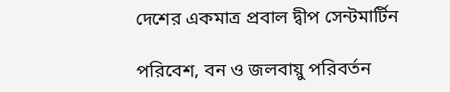দেশের একমাত্র প্রবাল দ্বীপ সেন্টমার্টিন

পরিবেশ, বন ও জলবায়ু পরিবর্তন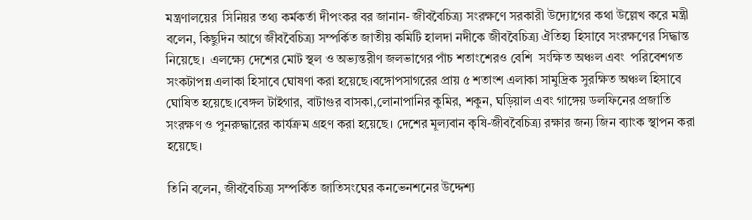মন্ত্রণালয়ের  সিনিয়র তথ্য কর্মকর্তা দীপংকর বর জানান- জীববৈচিত্র্য সংরক্ষণে সরকারী উদ্যোগের কথা উল্লেখ করে মন্ত্রী বলেন, কিছুদিন আগে জীববৈচিত্র্য সম্পর্কিত জাতীয় কমিটি হালদা নদীকে জীববৈচিত্র্য ঐতিহ্য হিসাবে সংরক্ষণের সিদ্ধান্ত নিয়েছে।  এলক্ষ্যে দেশের মোট স্থল ও অভ্যন্তরীণ জলভাগের পাঁচ শতাংশেরও বেশি  সংক্ষিত অঞ্চল এবং  পরিবেশগত সংকটাপন্ন এলাকা হিসাবে ঘোষণা করা হয়েছে।বঙ্গোপসাগরের প্রায় ৫ শতাংশ এলাকা সামুদ্রিক সুরক্ষিত অঞ্চল হিসাবে ঘোষিত হয়েছে।বেঙ্গল টাইগার, বাটাগুর বাসকা,লোনাপানির কুমির, শকুন, ঘড়িয়াল এবং গাঙ্গেয় ডলফিনের প্রজাতি সংরক্ষণ ও পুনরুদ্ধারের কার্যক্রম গ্রহণ করা হয়েছে। দেশের মূল্যবান কৃষি-জীববৈচিত্র্য রক্ষার জন্য জিন ব্যাংক স্থাপন করা হয়েছে।

তিনি বলেন, জীববৈচিত্র্য সম্পর্কিত জাতিসংঘের কনভেনশনের উদ্দেশ্য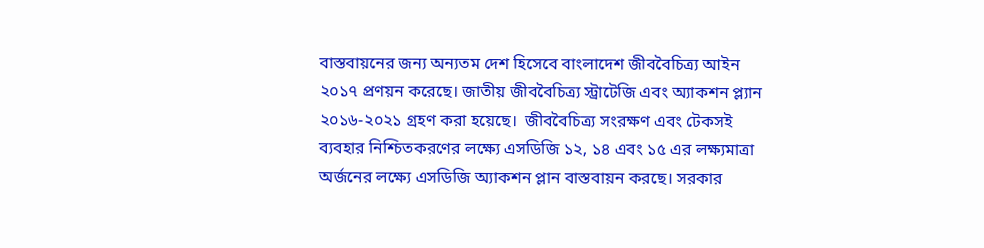বাস্তবায়নের জন্য অন্যতম দেশ হিসেবে বাংলাদেশ জীববৈচিত্র্য আইন ২০১৭ প্রণয়ন করেছে। জাতীয় জীববৈচিত্র্য স্ট্রাটেজি এবং অ্যাকশন প্ল্যান ২০১৬-২০২১ গ্রহণ করা হয়েছে।  জীববৈচিত্র্য সংরক্ষণ এবং টেকসই ব্যবহার নিশ্চিতকরণের লক্ষ্যে এসডিজি ১২, ১৪ এবং ১৫ এর লক্ষ্যমাত্রা অর্জনের লক্ষ্যে এসডিজি অ্যাকশন প্লান বাস্তবায়ন করছে। সরকার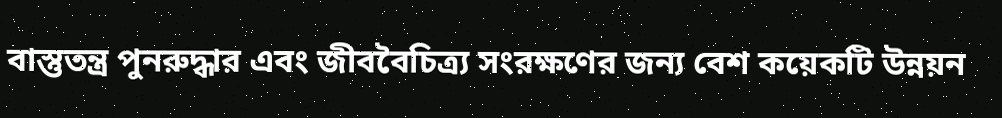বাস্তুতন্ত্র পুনরুদ্ধার এবং জীববৈচিত্র্য সংরক্ষণের জন্য বেশ কয়েকটি উন্নয়ন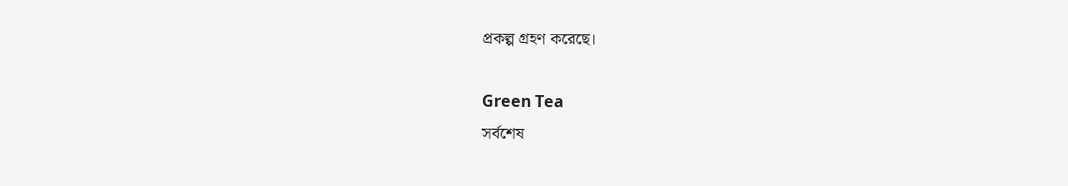প্রকল্প গ্রহণ করেছে।

Green Tea
সর্বশেষ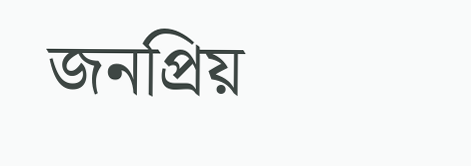জনপ্রিয়